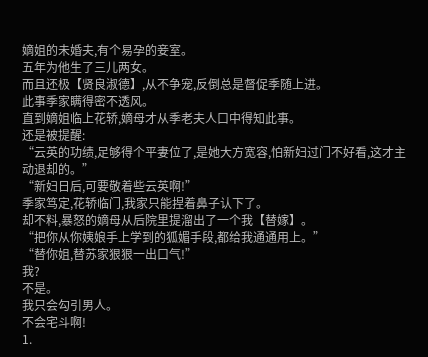嫡姐的未婚夫,有个易孕的妾室。
五年为他生了三儿两女。
而且还极【贤良淑德】,从不争宠,反倒总是督促季随上进。
此事季家瞒得密不透风。
直到嫡姐临上花轿,嫡母才从季老夫人口中得知此事。
还是被提醒:
“云英的功绩,足够得个平妻位了,是她大方宽容,怕新妇过门不好看,这才主动退却的。”
“新妇日后,可要敬着些云英啊!”
季家笃定,花轿临门,我家只能捏着鼻子认下了。
却不料,暴怒的嫡母从后院里提溜出了一个我【替嫁】。
“把你从你姨娘手上学到的狐媚手段,都给我通通用上。”
“替你姐,替苏家狠狠一出口气!”
我?
不是。
我只会勾引男人。
不会宅斗啊!
1.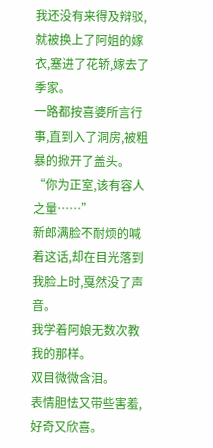我还没有来得及辩驳,就被换上了阿姐的嫁衣,塞进了花轿,嫁去了季家。
一路都按喜婆所言行事,直到入了洞房,被粗暴的掀开了盖头。
“你为正室,该有容人之量……”
新郎满脸不耐烦的喊着这话,却在目光落到我脸上时,戛然没了声音。
我学着阿娘无数次教我的那样。
双目微微含泪。
表情胆怯又带些害羞,好奇又欣喜。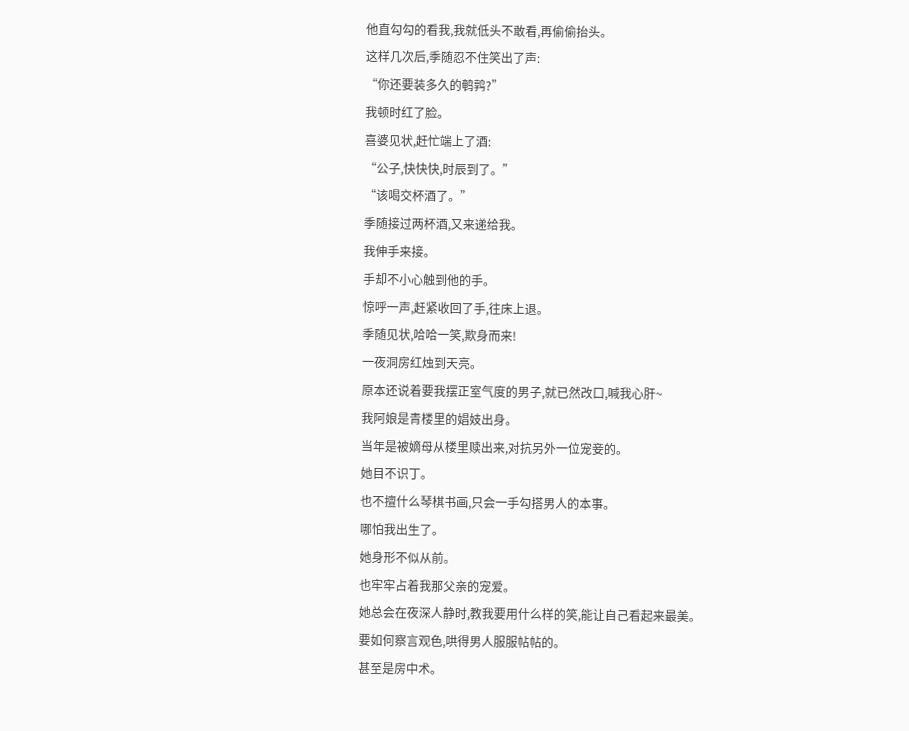他直勾勾的看我,我就低头不敢看,再偷偷抬头。
这样几次后,季随忍不住笑出了声:
“你还要装多久的鹌鹑?”
我顿时红了脸。
喜婆见状,赶忙端上了酒:
“公子,快快快,时辰到了。”
“该喝交杯酒了。”
季随接过两杯酒,又来递给我。
我伸手来接。
手却不小心触到他的手。
惊呼一声,赶紧收回了手,往床上退。
季随见状,哈哈一笑,欺身而来!
一夜洞房红烛到天亮。
原本还说着要我摆正室气度的男子,就已然改口,喊我心肝~
我阿娘是青楼里的娼妓出身。
当年是被嫡母从楼里赎出来,对抗另外一位宠妾的。
她目不识丁。
也不擅什么琴棋书画,只会一手勾搭男人的本事。
哪怕我出生了。
她身形不似从前。
也牢牢占着我那父亲的宠爱。
她总会在夜深人静时,教我要用什么样的笑,能让自己看起来最美。
要如何察言观色,哄得男人服服帖帖的。
甚至是房中术。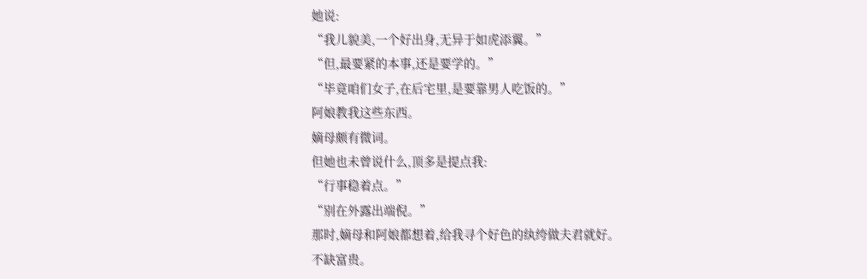她说:
“我儿貌美,一个好出身,无异于如虎添翼。”
“但,最要紧的本事,还是要学的。”
“毕竟咱们女子,在后宅里,是要靠男人吃饭的。”
阿娘教我这些东西。
嫡母颇有微词。
但她也未曾说什么,顶多是提点我:
“行事稳着点。”
“别在外露出端倪。”
那时,嫡母和阿娘都想着,给我寻个好色的纨绔做夫君就好。
不缺富贵。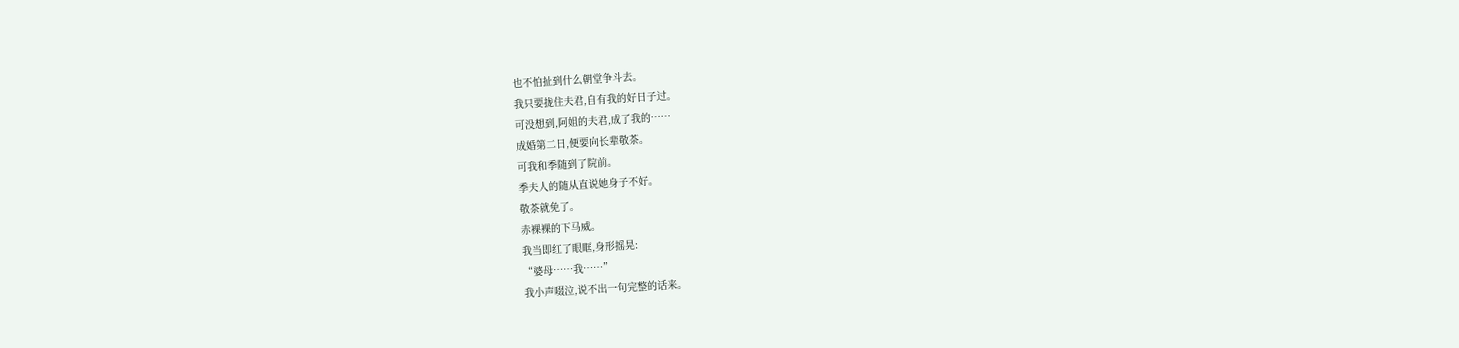也不怕扯到什么朝堂争斗去。
我只要拢住夫君,自有我的好日子过。
可没想到,阿姐的夫君,成了我的……
成婚第二日,便要向长辈敬茶。
可我和季随到了院前。
季夫人的随从直说她身子不好。
敬茶就免了。
赤裸裸的下马威。
我当即红了眼眶,身形摇晃:
“婆母……我……”
我小声啜泣,说不出一句完整的话来。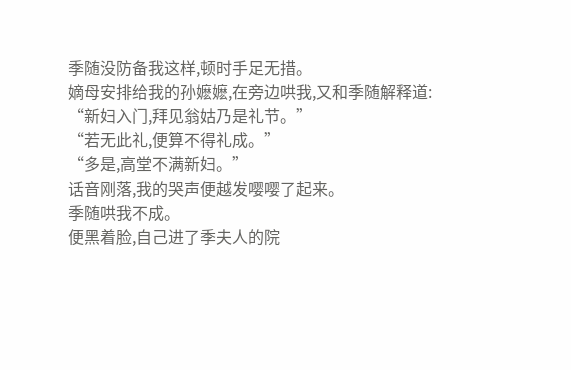季随没防备我这样,顿时手足无措。
嫡母安排给我的孙嬷嬷,在旁边哄我,又和季随解释道:
“新妇入门,拜见翁姑乃是礼节。”
“若无此礼,便算不得礼成。”
“多是,高堂不满新妇。”
话音刚落,我的哭声便越发嘤嘤了起来。
季随哄我不成。
便黑着脸,自己进了季夫人的院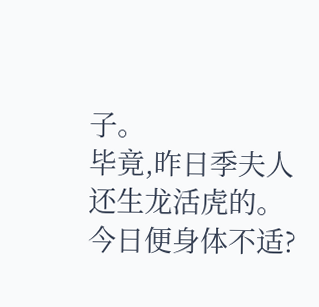子。
毕竟,昨日季夫人还生龙活虎的。
今日便身体不适?